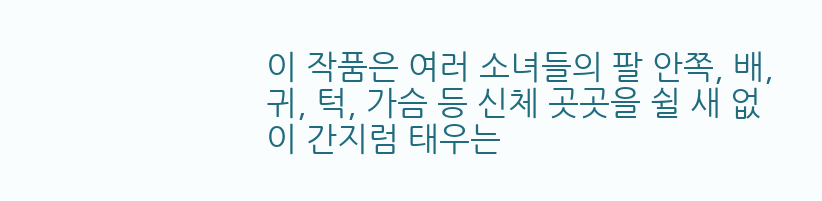이 작품은 여러 소녀들의 팔 안쪽, 배, 귀, 턱, 가슴 등 신체 곳곳을 쉴 새 없이 간지럼 태우는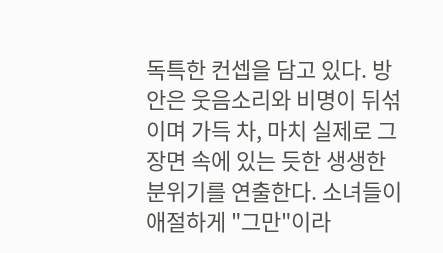독특한 컨셉을 담고 있다. 방 안은 웃음소리와 비명이 뒤섞이며 가득 차, 마치 실제로 그 장면 속에 있는 듯한 생생한 분위기를 연출한다. 소녀들이 애절하게 "그만"이라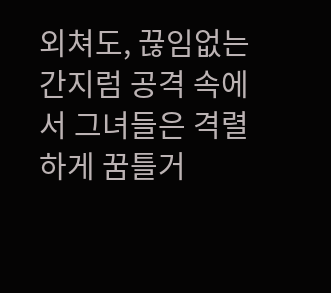외쳐도, 끊임없는 간지럼 공격 속에서 그녀들은 격렬하게 꿈틀거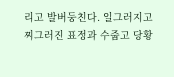리고 발버둥친다. 일그러지고 찌그러진 표정과 수줍고 당황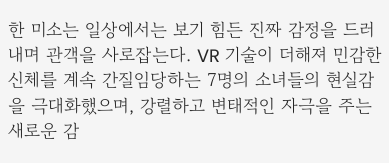한 미소는 일상에서는 보기 힘든 진짜 감정을 드러내며 관객을 사로잡는다. VR 기술이 더해져 민감한 신체를 계속 간질임당하는 7명의 소녀들의 현실감을 극대화했으며, 강렬하고 변태적인 자극을 주는 새로운 감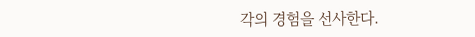각의 경험을 선사한다.